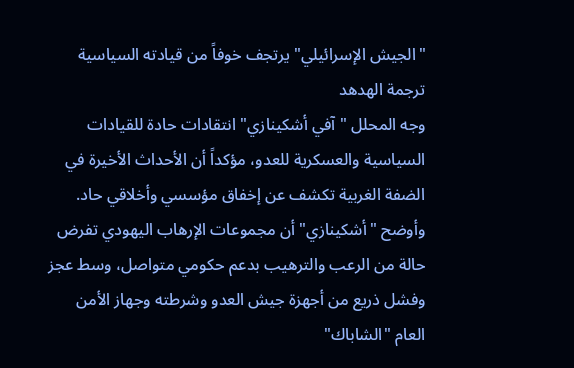"الجيش الإسرائيلي" يرتجف خوفاً من قيادته السياسية
ترجمة الهدهد
وجه المحلل "آفي أشكينازي" انتقادات حادة للقيادات السياسية والعسكرية للعدو، مؤكداً أن الأحداث الأخيرة في الضفة الغربية تكشف عن إخفاق مؤسسي وأخلاقي حاد.
وأوضح "أشكينازي" أن مجموعات الإرهاب اليهودي تفرض حالة من الرعب والترهيب بدعم حكومي متواصل، وسط عجز وفشل ذريع من أجهزة جيش العدو وشرطته وجهاز الأمن العام "الشاباك"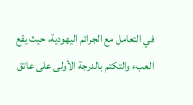في التعامل مع الجرائم اليهودية، حيث يقع العبء والتكتم بالدرجة الأولى على عاتق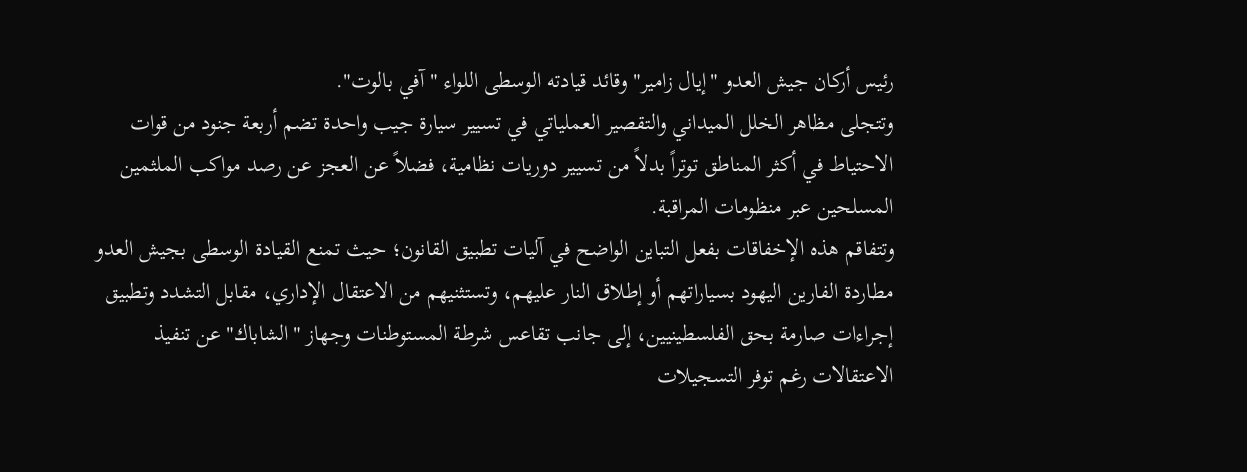رئيس أركان جيش العدو "إيال زامير" وقائد قيادته الوسطى اللواء "آفي بالوت".
وتتجلى مظاهر الخلل الميداني والتقصير العملياتي في تسيير سيارة جيب واحدة تضم أربعة جنود من قوات الاحتياط في أكثر المناطق توتراً بدلاً من تسيير دوريات نظامية، فضلاً عن العجز عن رصد مواكب الملثمين المسلحين عبر منظومات المراقبة.
وتتفاقم هذه الإخفاقات بفعل التباين الواضح في آليات تطبيق القانون؛ حيث تمنع القيادة الوسطى بجيش العدو مطاردة الفارين اليهود بسياراتهم أو إطلاق النار عليهم، وتستثنيهم من الاعتقال الإداري، مقابل التشدد وتطبيق إجراءات صارمة بحق الفلسطينيين، إلى جانب تقاعس شرطة المستوطنات وجهاز "الشاباك" عن تنفيذ الاعتقالات رغم توفر التسجيلات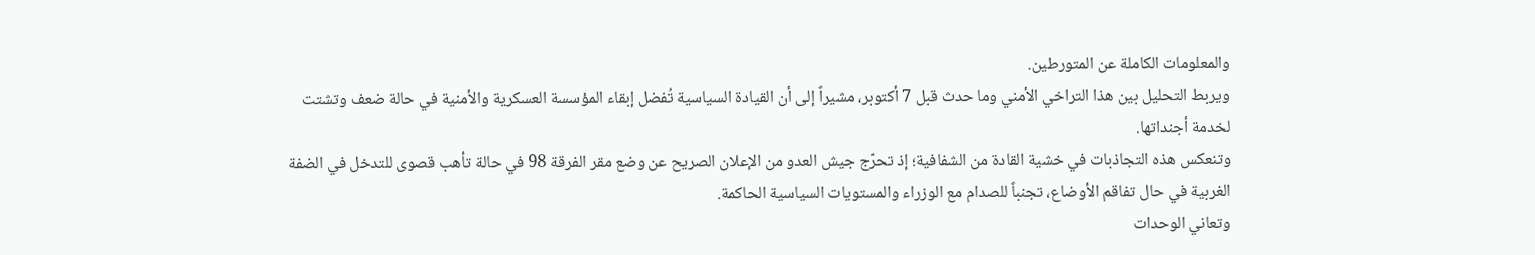والمعلومات الكاملة عن المتورطين.
ويربط التحليل بين هذا التراخي الأمني وما حدث قبل 7 أكتوبر، مشيراً إلى أن القيادة السياسية تُفضل إبقاء المؤسسة العسكرية والأمنية في حالة ضعف وتشتت لخدمة أجنداتها.
وتنعكس هذه التجاذبات في خشية القادة من الشفافية؛ إذ تحرّج جيش العدو من الإعلان الصريح عن وضع مقر الفرقة 98 في حالة تأهب قصوى للتدخل في الضفة الغربية في حال تفاقم الأوضاع، تجنباً للصدام مع الوزراء والمستويات السياسية الحاكمة.
وتعاني الوحدات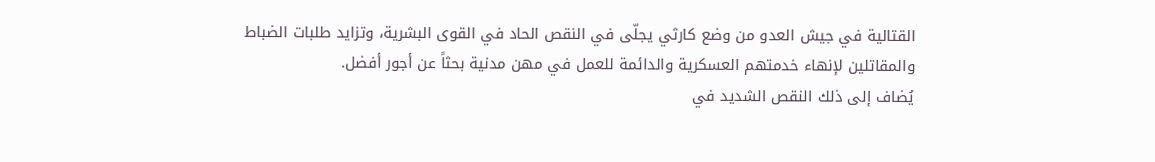القتالية في جيش العدو من وضع كارثي يجلّى في النقص الحاد في القوى البشرية، وتزايد طلبات الضباط والمقاتلين لإنهاء خدمتهم العسكرية والدائمة للعمل في مهن مدنية بحثاً عن أجور أفضل.
يُضاف إلى ذلك النقص الشديد في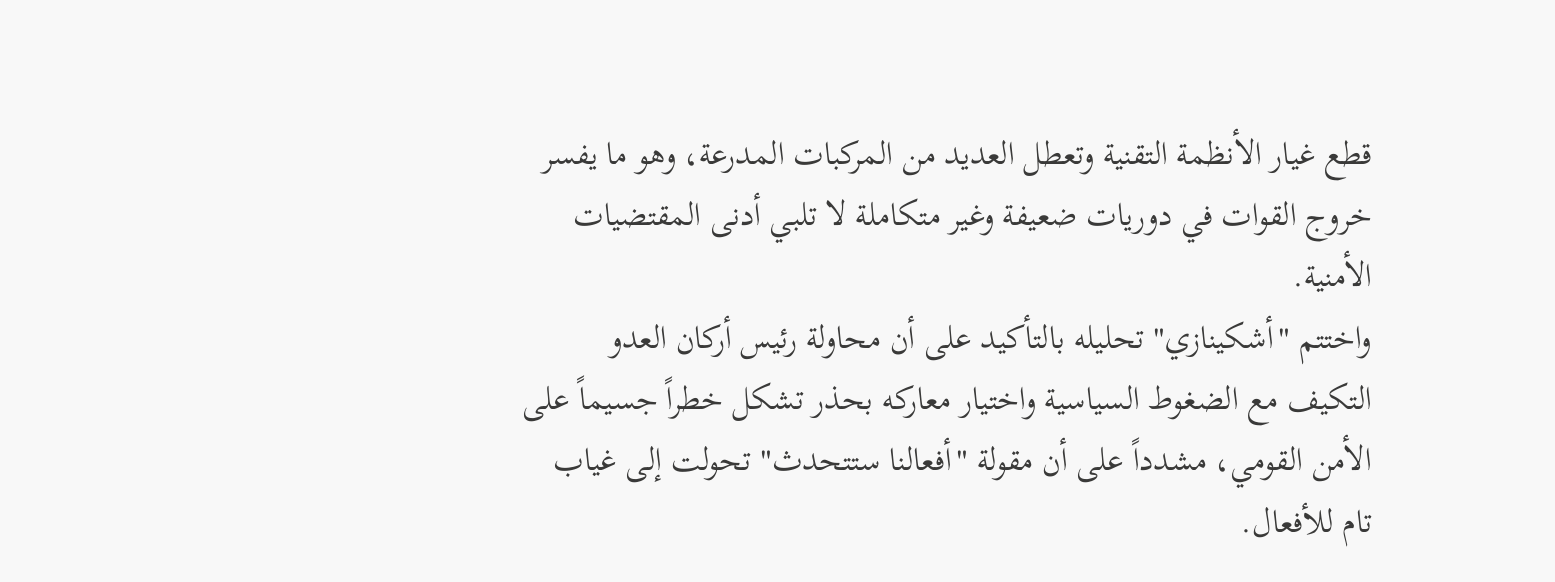قطع غيار الأنظمة التقنية وتعطل العديد من المركبات المدرعة، وهو ما يفسر خروج القوات في دوريات ضعيفة وغير متكاملة لا تلبي أدنى المقتضيات الأمنية.
واختتم "أشكينازي" تحليله بالتأكيد على أن محاولة رئيس أركان العدو التكيف مع الضغوط السياسية واختيار معاركه بحذر تشكل خطراً جسيماً على الأمن القومي، مشدداً على أن مقولة "أفعالنا ستتحدث" تحولت إلى غياب تام للأفعال.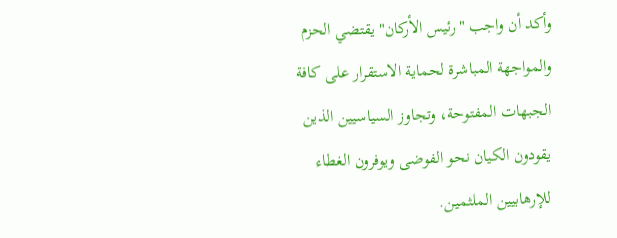وأكد أن واجب "رئيس الأركان" يقتضي الحزم والمواجهة المباشرة لحماية الاستقرار على كافة الجبهات المفتوحة، وتجاوز السياسيين الذين يقودون الكيان نحو الفوضى ويوفرون الغطاء للإرهابيين الملثمين.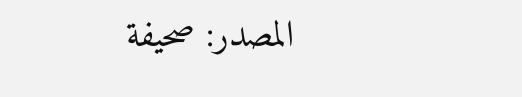المصدر: صحيفة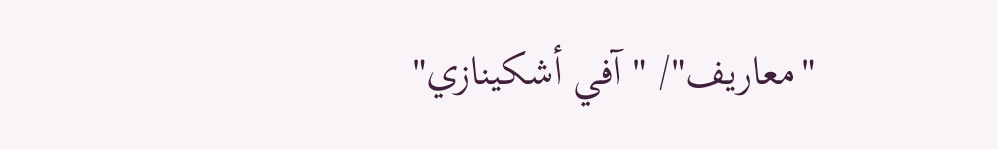"معاريف"/ "آفي أشكينازي"